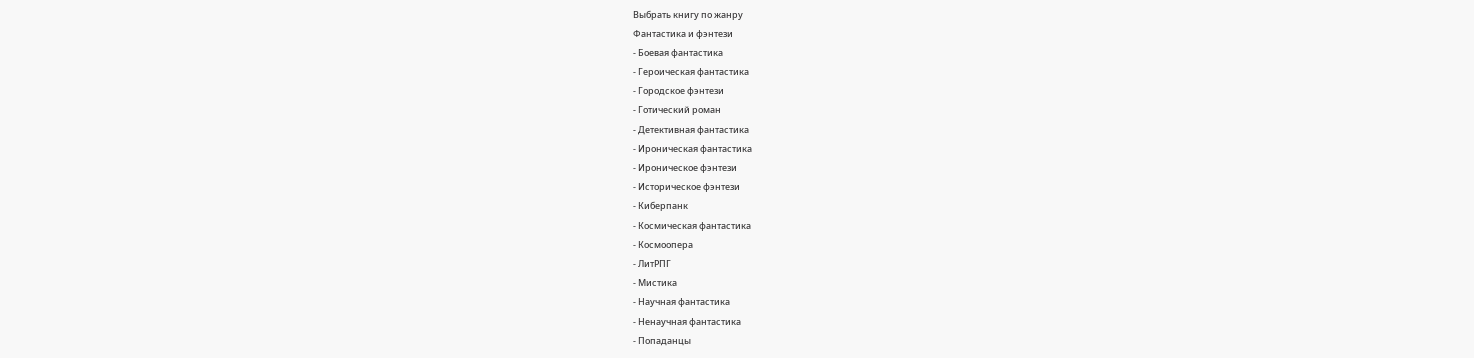Выбрать книгу по жанру
Фантастика и фэнтези
- Боевая фантастика
- Героическая фантастика
- Городское фэнтези
- Готический роман
- Детективная фантастика
- Ироническая фантастика
- Ироническое фэнтези
- Историческое фэнтези
- Киберпанк
- Космическая фантастика
- Космоопера
- ЛитРПГ
- Мистика
- Научная фантастика
- Ненаучная фантастика
- Попаданцы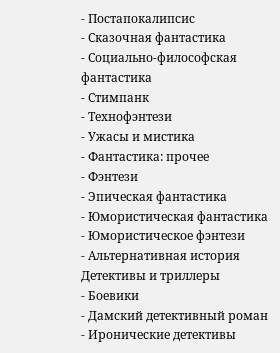- Постапокалипсис
- Сказочная фантастика
- Социально-философская фантастика
- Стимпанк
- Технофэнтези
- Ужасы и мистика
- Фантастика: прочее
- Фэнтези
- Эпическая фантастика
- Юмористическая фантастика
- Юмористическое фэнтези
- Альтернативная история
Детективы и триллеры
- Боевики
- Дамский детективный роман
- Иронические детективы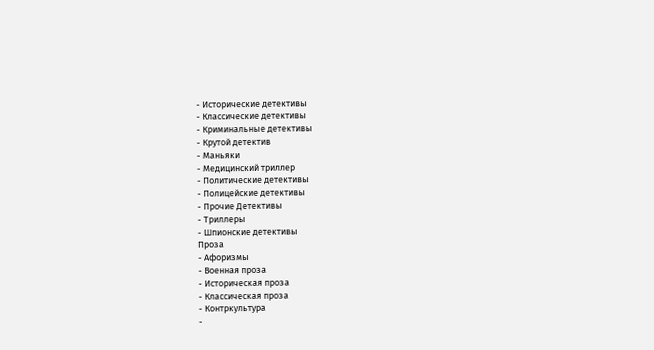- Исторические детективы
- Классические детективы
- Криминальные детективы
- Крутой детектив
- Маньяки
- Медицинский триллер
- Политические детективы
- Полицейские детективы
- Прочие Детективы
- Триллеры
- Шпионские детективы
Проза
- Афоризмы
- Военная проза
- Историческая проза
- Классическая проза
- Контркультура
-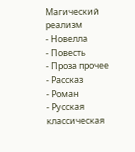Магический реализм
- Новелла
- Повесть
- Проза прочее
- Рассказ
- Роман
- Русская классическая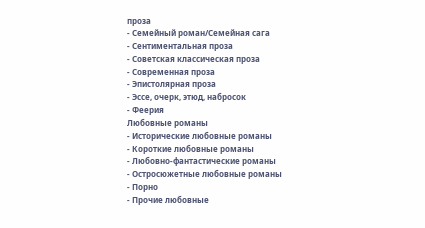проза
- Семейный роман/Семейная сага
- Сентиментальная проза
- Советская классическая проза
- Современная проза
- Эпистолярная проза
- Эссе, очерк, этюд, набросок
- Феерия
Любовные романы
- Исторические любовные романы
- Короткие любовные романы
- Любовно-фантастические романы
- Остросюжетные любовные романы
- Порно
- Прочие любовные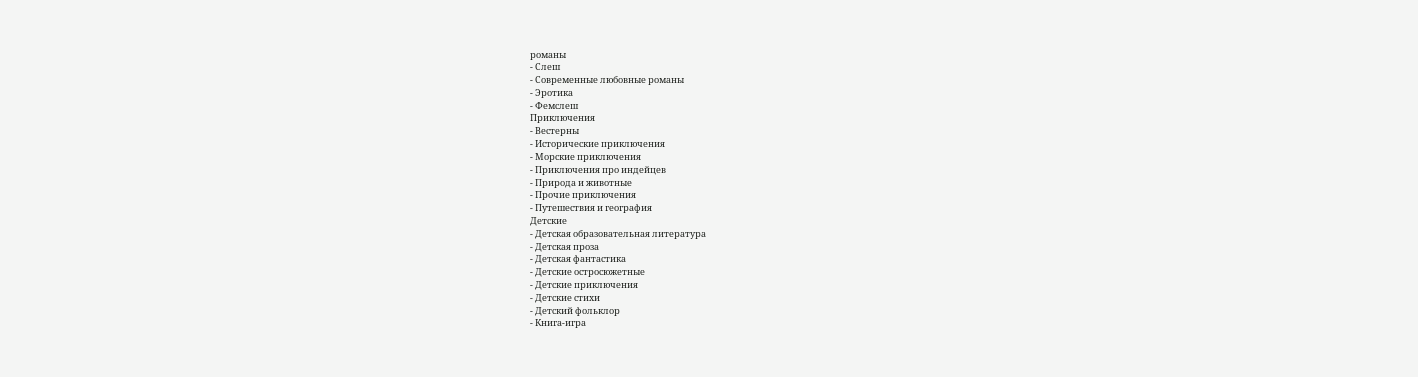романы
- Слеш
- Современные любовные романы
- Эротика
- Фемслеш
Приключения
- Вестерны
- Исторические приключения
- Морские приключения
- Приключения про индейцев
- Природа и животные
- Прочие приключения
- Путешествия и география
Детские
- Детская образовательная литература
- Детская проза
- Детская фантастика
- Детские остросюжетные
- Детские приключения
- Детские стихи
- Детский фольклор
- Книга-игра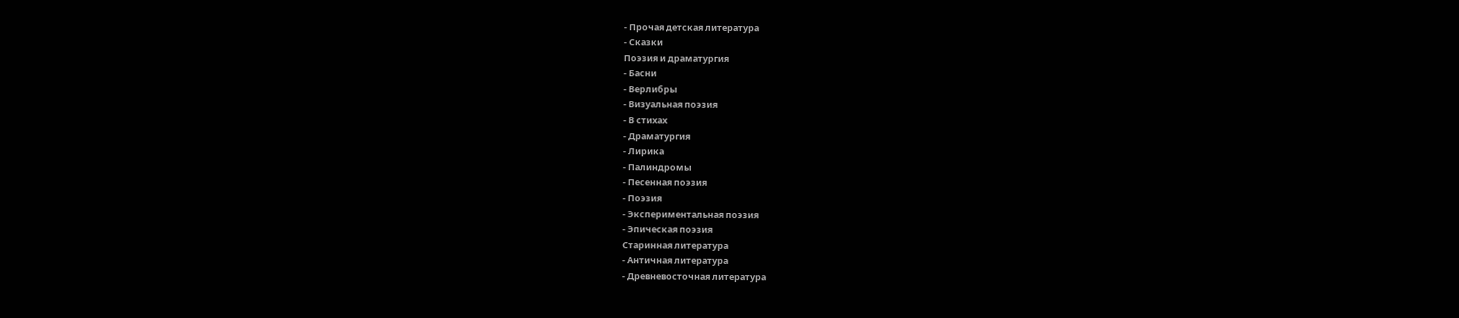- Прочая детская литература
- Сказки
Поэзия и драматургия
- Басни
- Верлибры
- Визуальная поэзия
- В стихах
- Драматургия
- Лирика
- Палиндромы
- Песенная поэзия
- Поэзия
- Экспериментальная поэзия
- Эпическая поэзия
Старинная литература
- Античная литература
- Древневосточная литература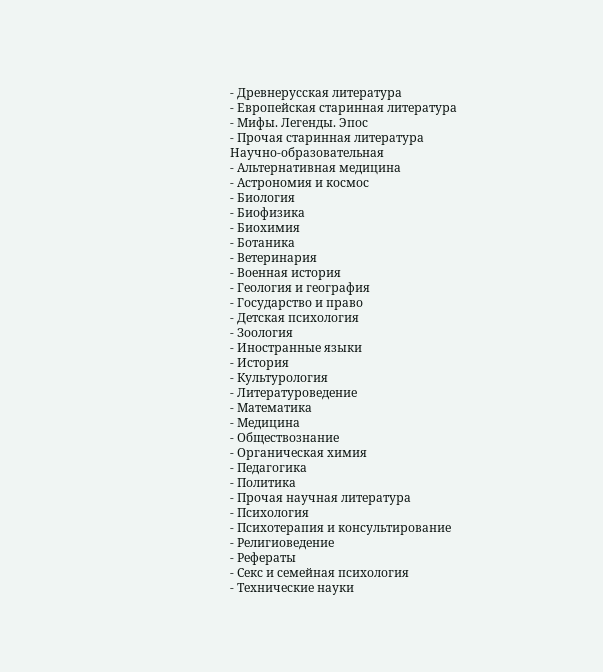- Древнерусская литература
- Европейская старинная литература
- Мифы. Легенды. Эпос
- Прочая старинная литература
Научно-образовательная
- Альтернативная медицина
- Астрономия и космос
- Биология
- Биофизика
- Биохимия
- Ботаника
- Ветеринария
- Военная история
- Геология и география
- Государство и право
- Детская психология
- Зоология
- Иностранные языки
- История
- Культурология
- Литературоведение
- Математика
- Медицина
- Обществознание
- Органическая химия
- Педагогика
- Политика
- Прочая научная литература
- Психология
- Психотерапия и консультирование
- Религиоведение
- Рефераты
- Секс и семейная психология
- Технические науки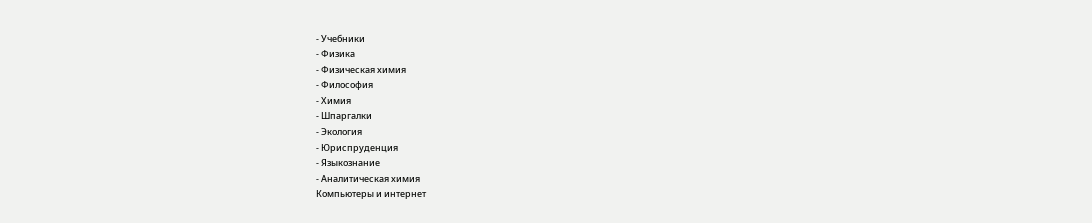- Учебники
- Физика
- Физическая химия
- Философия
- Химия
- Шпаргалки
- Экология
- Юриспруденция
- Языкознание
- Аналитическая химия
Компьютеры и интернет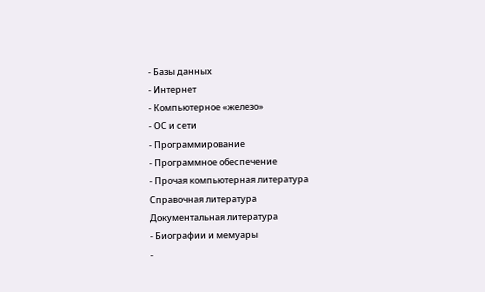- Базы данных
- Интернет
- Компьютерное «железо»
- ОС и сети
- Программирование
- Программное обеспечение
- Прочая компьютерная литература
Справочная литература
Документальная литература
- Биографии и мемуары
-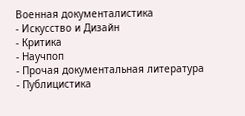Военная документалистика
- Искусство и Дизайн
- Критика
- Научпоп
- Прочая документальная литература
- Публицистика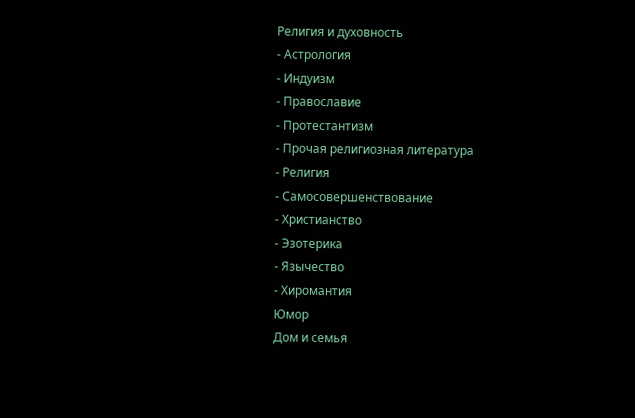Религия и духовность
- Астрология
- Индуизм
- Православие
- Протестантизм
- Прочая религиозная литература
- Религия
- Самосовершенствование
- Христианство
- Эзотерика
- Язычество
- Хиромантия
Юмор
Дом и семья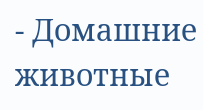- Домашние животные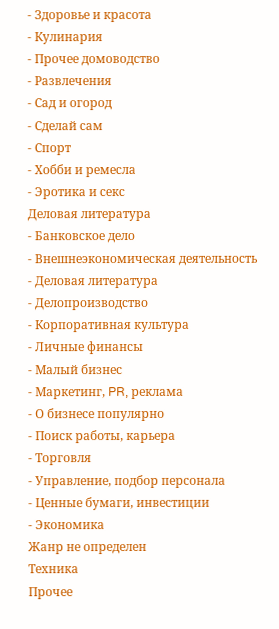- Здоровье и красота
- Кулинария
- Прочее домоводство
- Развлечения
- Сад и огород
- Сделай сам
- Спорт
- Хобби и ремесла
- Эротика и секс
Деловая литература
- Банковское дело
- Внешнеэкономическая деятельность
- Деловая литература
- Делопроизводство
- Корпоративная культура
- Личные финансы
- Малый бизнес
- Маркетинг, PR, реклама
- О бизнесе популярно
- Поиск работы, карьера
- Торговля
- Управление, подбор персонала
- Ценные бумаги, инвестиции
- Экономика
Жанр не определен
Техника
Прочее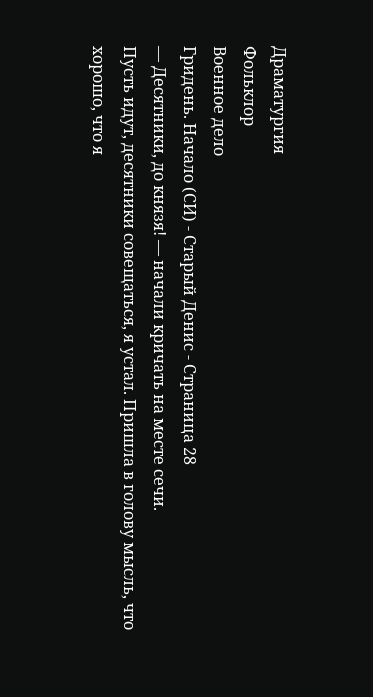Драматургия
Фольклор
Военное дело
Гридень. Начало (СИ) - Старый Денис - Страница 28
— Десятники, до князя! — начали кричать на месте сечи.
Пусть идут, десятники совещаться, я устал. Пришла в голову мысль, что хорошо, что я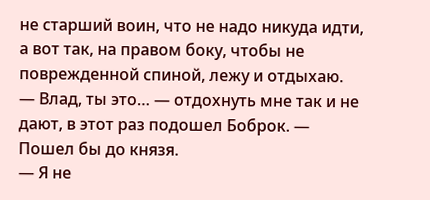не старший воин, что не надо никуда идти, а вот так, на правом боку, чтобы не поврежденной спиной, лежу и отдыхаю.
— Влад, ты это… — отдохнуть мне так и не дают, в этот раз подошел Боброк. — Пошел бы до князя.
— Я не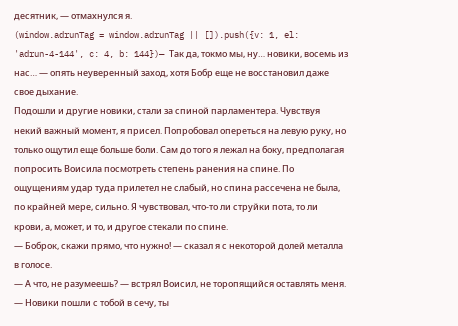десятник, — отмахнулся я.
(window.adrunTag = window.adrunTag || []).push({v: 1, el: 'adrun-4-144', c: 4, b: 144})— Так да, токмо мы, ну… новики, восемь из нас… — опять неуверенный заход, хотя Бобр еще не восстановил даже свое дыхание.
Подошли и другие новики, стали за спиной парламентера. Чувствуя некий важный момент, я присел. Попробовал опереться на левую руку, но только ощутил еще больше боли. Сам до того я лежал на боку, предполагая попросить Воисила посмотреть степень ранения на спине. По ощущениям удар туда прилетел не слабый, но спина рассечена не была, по крайней мере, сильно. Я чувствовал, что-то ли струйки пота, то ли крови, а, может, и то, и другое стекали по спине.
— Боброк, скажи прямо, что нужно! — сказал я с некоторой долей металла в голосе.
— А что, не разумеешь? — встрял Воисил, не торопящийся оставлять меня. — Новики пошли с тобой в сечу, ты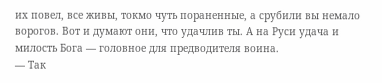их повел, все живы, токмо чуть пораненные, а срубили вы немало ворогов. Вот и думают они, что удачлив ты. А на Руси удача и милость Бога — головное для предводителя воина.
— Так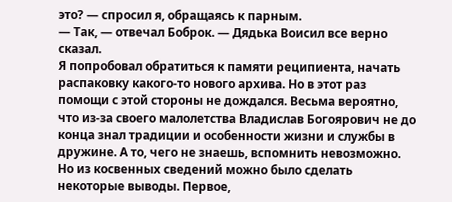это? — спросил я, обращаясь к парным.
— Так, — отвечал Боброк. — Дядька Воисил все верно сказал.
Я попробовал обратиться к памяти реципиента, начать распаковку какого-то нового архива. Но в этот раз помощи с этой стороны не дождался. Весьма вероятно, что из-за своего малолетства Владислав Богоярович не до конца знал традиции и особенности жизни и службы в дружине. А то, чего не знаешь, вспомнить невозможно.
Но из косвенных сведений можно было сделать некоторые выводы. Первое,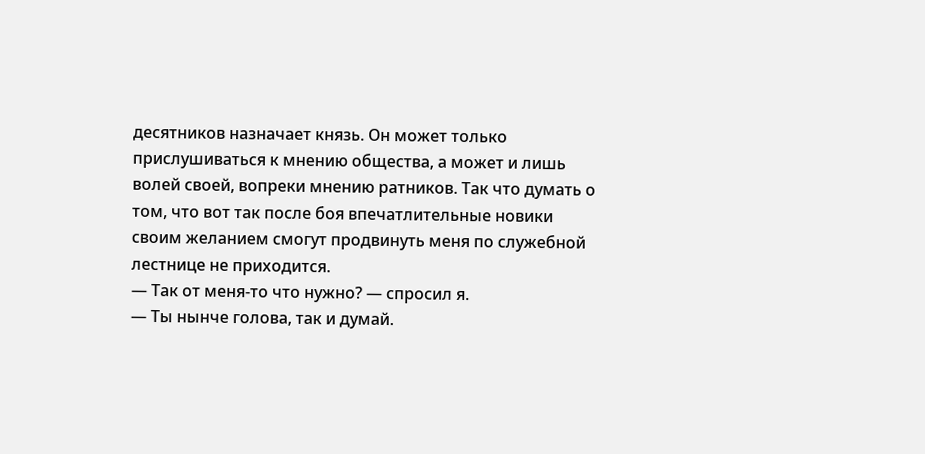десятников назначает князь. Он может только прислушиваться к мнению общества, а может и лишь волей своей, вопреки мнению ратников. Так что думать о том, что вот так после боя впечатлительные новики своим желанием смогут продвинуть меня по служебной лестнице не приходится.
— Так от меня-то что нужно? — спросил я.
— Ты нынче голова, так и думай.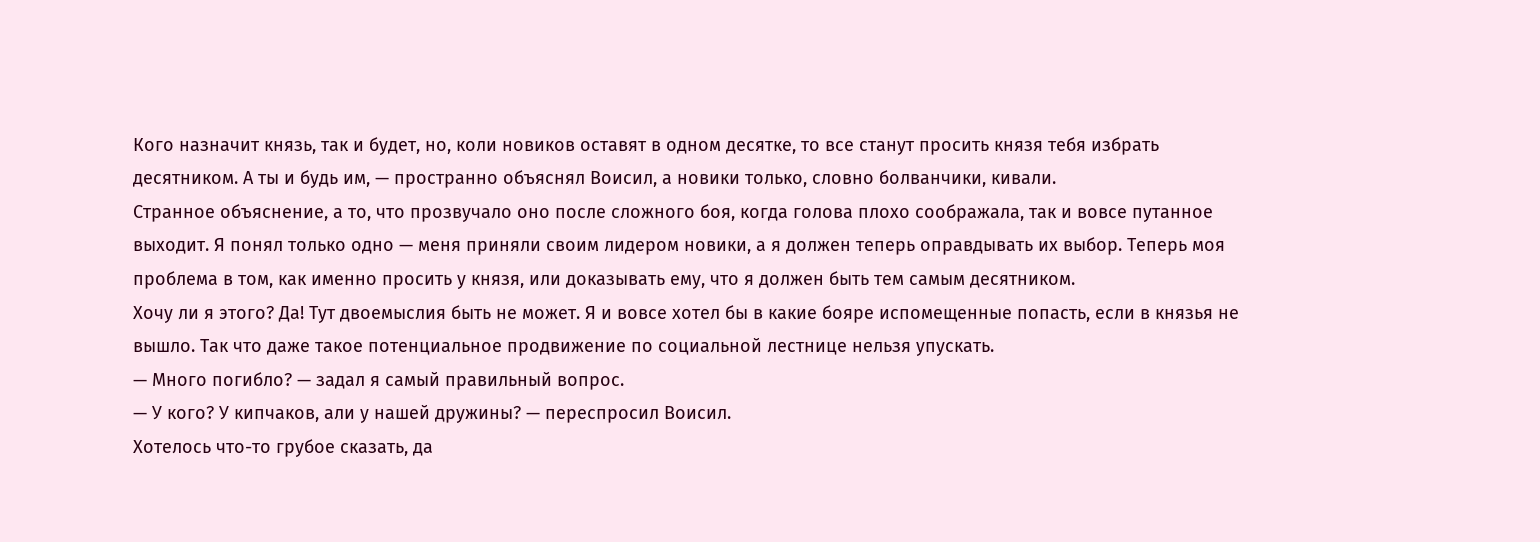Кого назначит князь, так и будет, но, коли новиков оставят в одном десятке, то все станут просить князя тебя избрать десятником. А ты и будь им, — пространно объяснял Воисил, а новики только, словно болванчики, кивали.
Странное объяснение, а то, что прозвучало оно после сложного боя, когда голова плохо соображала, так и вовсе путанное выходит. Я понял только одно — меня приняли своим лидером новики, а я должен теперь оправдывать их выбор. Теперь моя проблема в том, как именно просить у князя, или доказывать ему, что я должен быть тем самым десятником.
Хочу ли я этого? Да! Тут двоемыслия быть не может. Я и вовсе хотел бы в какие бояре испомещенные попасть, если в князья не вышло. Так что даже такое потенциальное продвижение по социальной лестнице нельзя упускать.
— Много погибло? — задал я самый правильный вопрос.
— У кого? У кипчаков, али у нашей дружины? — переспросил Воисил.
Хотелось что-то грубое сказать, да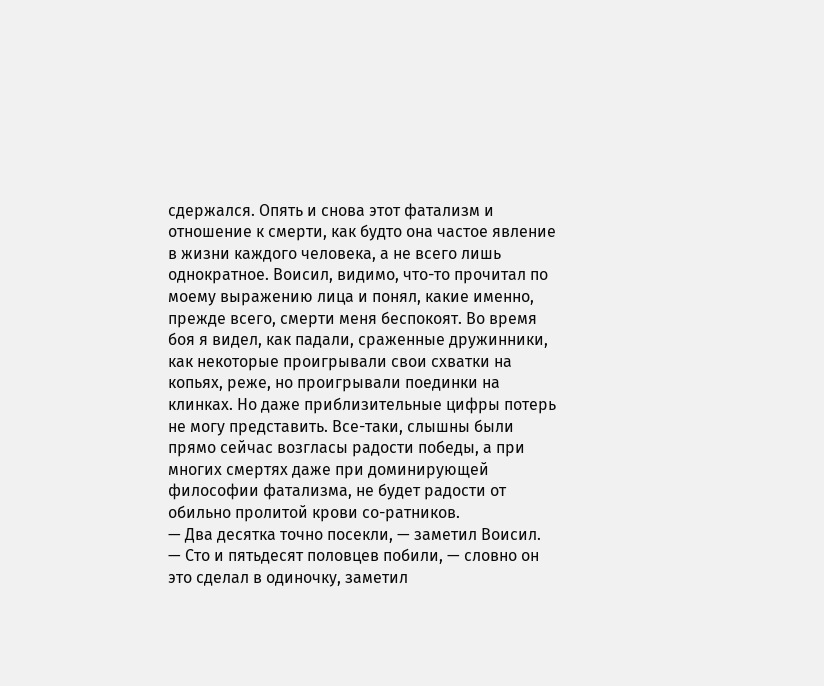сдержался. Опять и снова этот фатализм и отношение к смерти, как будто она частое явление в жизни каждого человека, а не всего лишь однократное. Воисил, видимо, что-то прочитал по моему выражению лица и понял, какие именно, прежде всего, смерти меня беспокоят. Во время боя я видел, как падали, сраженные дружинники, как некоторые проигрывали свои схватки на копьях, реже, но проигрывали поединки на клинках. Но даже приблизительные цифры потерь не могу представить. Все-таки, слышны были прямо сейчас возгласы радости победы, а при многих смертях даже при доминирующей философии фатализма, не будет радости от обильно пролитой крови со-ратников.
— Два десятка точно посекли, — заметил Воисил.
— Сто и пятьдесят половцев побили, — словно он это сделал в одиночку, заметил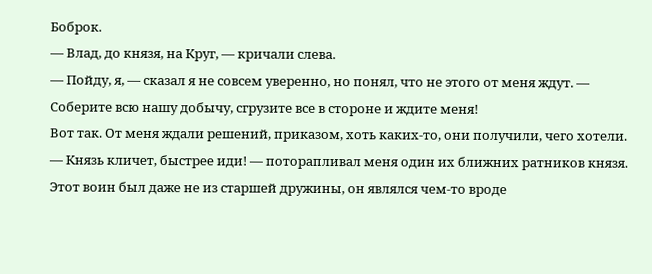Боброк.
— Влад, до князя, на Круг, — кричали слева.
— Пойду, я, — сказал я не совсем уверенно, но понял, что не этого от меня ждут. — Соберите всю нашу добычу, сгрузите все в стороне и ждите меня!
Вот так. От меня ждали решений, приказом, хоть каких-то, они получили, чего хотели.
— Князь кличет, быстрее иди! — поторапливал меня один их ближних ратников князя.
Этот воин был даже не из старшей дружины, он являлся чем-то вроде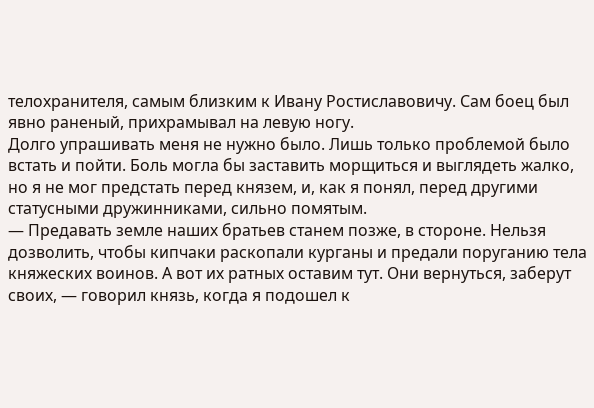телохранителя, самым близким к Ивану Ростиславовичу. Сам боец был явно раненый, прихрамывал на левую ногу.
Долго упрашивать меня не нужно было. Лишь только проблемой было встать и пойти. Боль могла бы заставить морщиться и выглядеть жалко, но я не мог предстать перед князем, и, как я понял, перед другими статусными дружинниками, сильно помятым.
— Предавать земле наших братьев станем позже, в стороне. Нельзя дозволить, чтобы кипчаки раскопали курганы и предали поруганию тела княжеских воинов. А вот их ратных оставим тут. Они вернуться, заберут своих, — говорил князь, когда я подошел к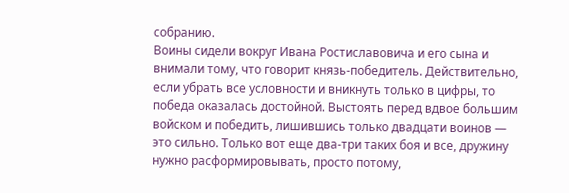собранию.
Воины сидели вокруг Ивана Ростиславовича и его сына и внимали тому, что говорит князь-победитель. Действительно, если убрать все условности и вникнуть только в цифры, то победа оказалась достойной. Выстоять перед вдвое большим войском и победить, лишившись только двадцати воинов — это сильно. Только вот еще два-три таких боя и все, дружину нужно расформировывать, просто потому,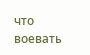что воевать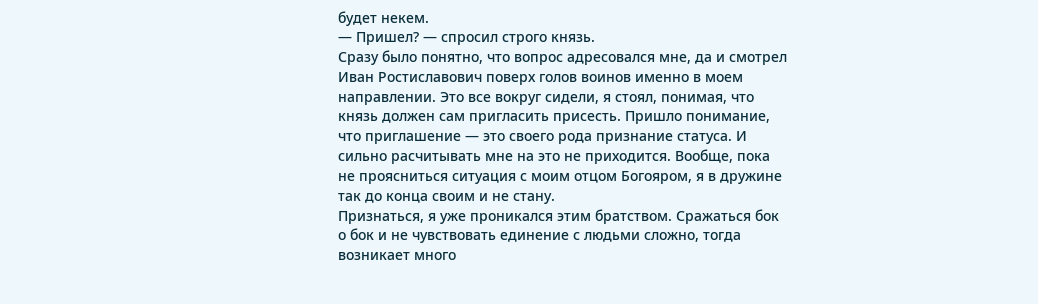будет некем.
— Пришел? — спросил строго князь.
Сразу было понятно, что вопрос адресовался мне, да и смотрел Иван Ростиславович поверх голов воинов именно в моем направлении. Это все вокруг сидели, я стоял, понимая, что князь должен сам пригласить присесть. Пришло понимание, что приглашение — это своего рода признание статуса. И сильно расчитывать мне на это не приходится. Вообще, пока не проясниться ситуация с моим отцом Богояром, я в дружине так до конца своим и не стану.
Признаться, я уже проникался этим братством. Сражаться бок о бок и не чувствовать единение с людьми сложно, тогда возникает много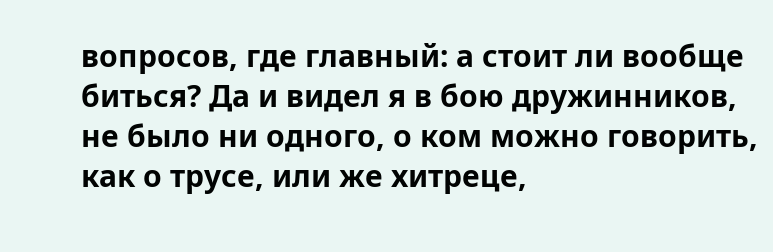вопросов, где главный: а стоит ли вообще биться? Да и видел я в бою дружинников, не было ни одного, о ком можно говорить, как о трусе, или же хитреце,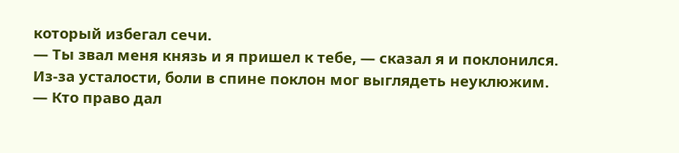который избегал сечи.
— Ты звал меня князь и я пришел к тебе, — сказал я и поклонился.
Из-за усталости, боли в спине поклон мог выглядеть неуклюжим.
— Кто право дал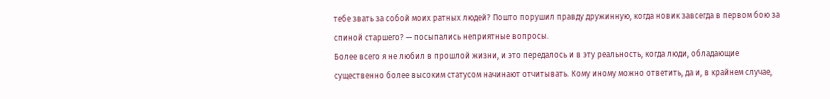тебе звать за собой моих ратных людей? Пошто порушил правду дружинную, когда новик завсегда в первом бою за спиной старшего? — посыпались неприятные вопросы.
Более всего я не любил в прошлой жизни, и это передалось и в эту реальность, когда люди, обладающие существенно более высоким статусом начинают отчитывать. Кому иному можно ответить, да и, в крайнем случае,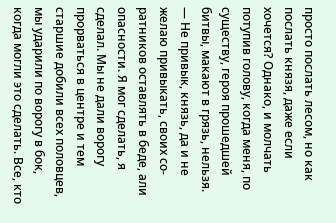просто послать лесом, но как послать князя, даже если хочется? Однако, и молчать потупив голову, когда меня, по существу, героя прошедшей битвы, макают в грязь, нельзя.
— Не привык, князь, да и не желаю привыкать, своих со-ратников оставлять в беде, али опасности. Я мог сделать, я сделал. Мы не дали ворогу прорваться в центре и тем старшие добили всех половцев, мы ударили по ворогу в бок, когда могли это сделать. Все, кто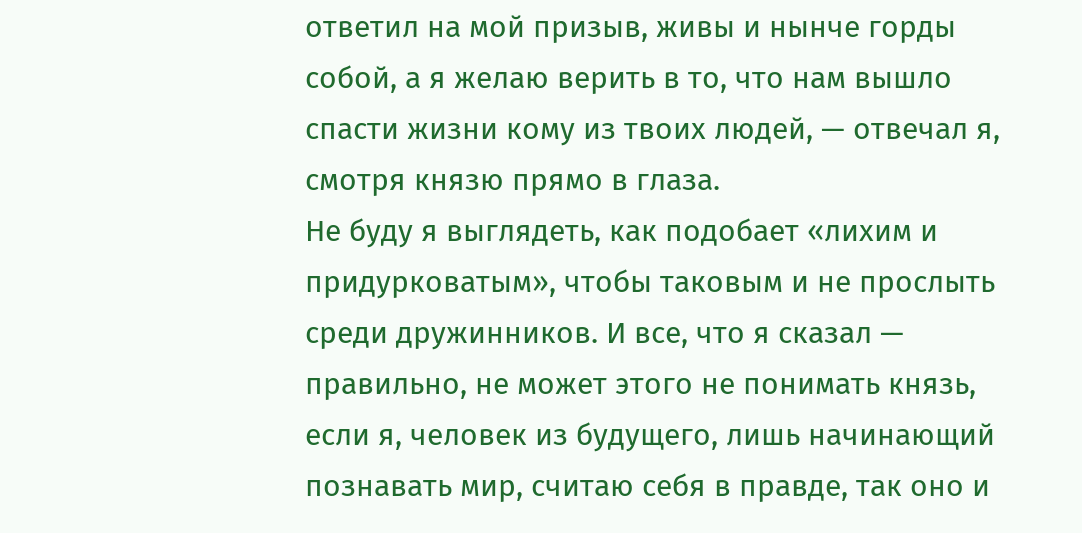ответил на мой призыв, живы и нынче горды собой, а я желаю верить в то, что нам вышло спасти жизни кому из твоих людей, — отвечал я, смотря князю прямо в глаза.
Не буду я выглядеть, как подобает «лихим и придурковатым», чтобы таковым и не прослыть среди дружинников. И все, что я сказал — правильно, не может этого не понимать князь, если я, человек из будущего, лишь начинающий познавать мир, считаю себя в правде, так оно и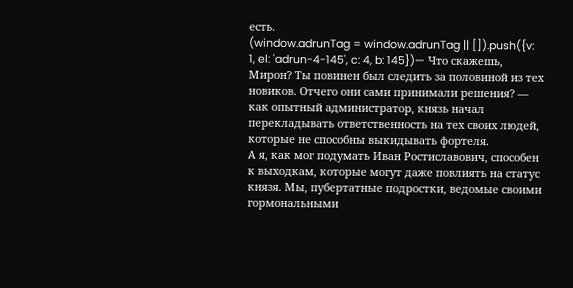есть.
(window.adrunTag = window.adrunTag || []).push({v: 1, el: 'adrun-4-145', c: 4, b: 145})— Что скажешь, Мирон? Ты повинен был следить за половиной из тех новиков. Отчего они сами принимали решения? — как опытный администратор, князь начал перекладывать ответственность на тех своих людей, которые не способны выкидывать фортеля.
А я, как мог подумать Иван Ростиславович, способен к выходкам, которые могут даже повлиять на статус князя. Мы, пубертатные подростки, ведомые своими гормональными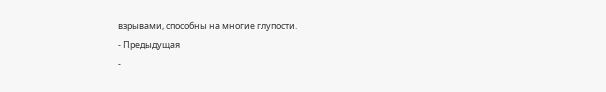взрывами, способны на многие глупости.
- Предыдущая
-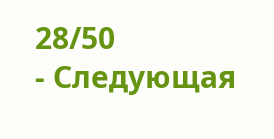28/50
- Следующая